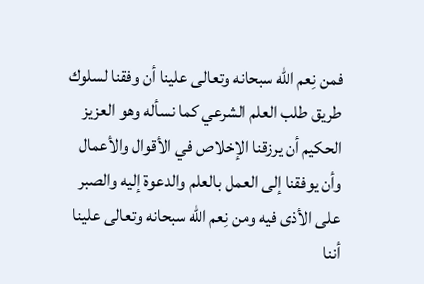فمن نِعم الله سبحانه وتعالى علينا أن وفقنا لسلوك طريق طلب العلم الشرعي كما نسأله وهو العزيز الحكيم أن يرزقنا الإخلاص في الأقوال والأعمال وأن يوفقنا إلى العمل بالعلم والدعوة إليه والصبر على الأذى فيه ومن نِعم الله سبحانه وتعالى علينا أننا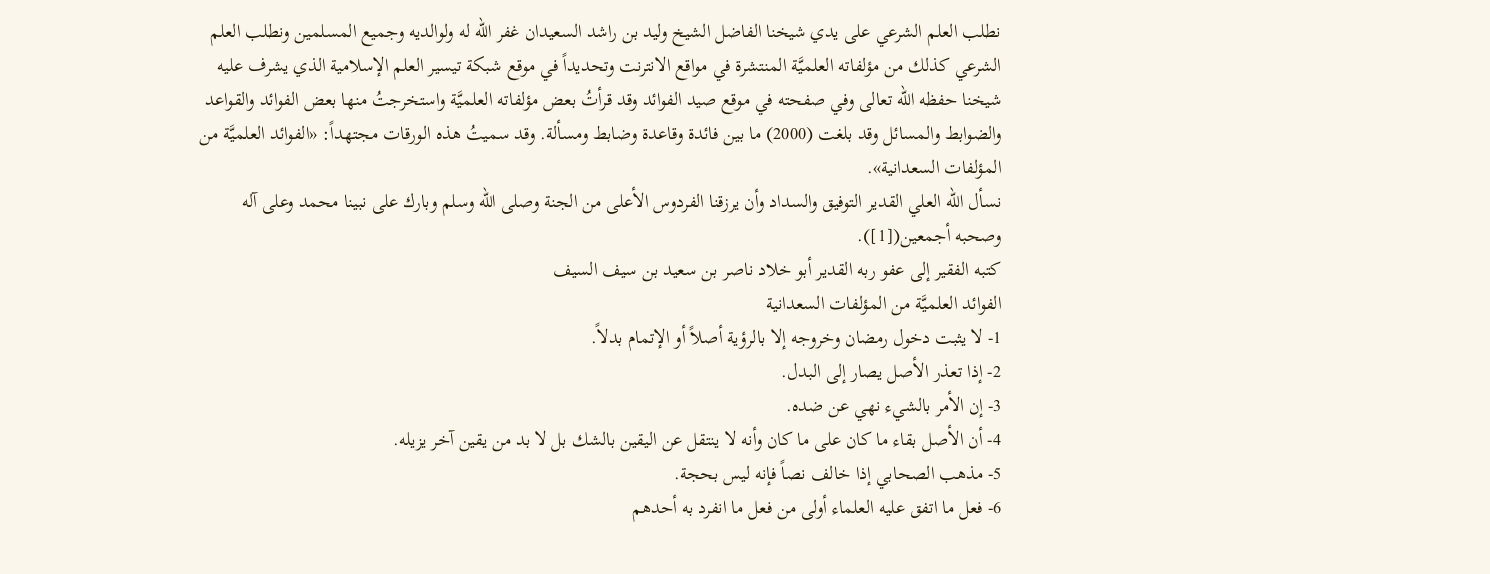نطلب العلم الشرعي على يدي شيخنا الفاضل الشيخ وليد بن راشد السعيدان غفر الله له ولوالديه وجميع المسلمين ونطلب العلم الشرعي كذلك من مؤلفاته العلميَّة المنتشرة في مواقع الانترنت وتحديداً في موقع شبكة تيسير العلم الإسلامية الذي يشرف عليه شيخنا حفظه الله تعالى وفي صفحته في موقع صيد الفوائد وقد قرأتُ بعض مؤلفاته العلميَّة واستخرجتُ منها بعض الفوائد والقواعد والضوابط والمسائل وقد بلغت (2000) ما بين فائدة وقاعدة وضابط ومسألة. وقد سميتُ هذه الورقات مجتهداً: «الفوائد العلميَّة من المؤلفات السعدانية».
نسأل الله العلي القدير التوفيق والسداد وأن يرزقنا الفردوس الأعلى من الجنة وصلى الله وسلم وبارك على نبينا محمد وعلى آله وصحبه أجمعين([1]).
كتبه الفقير إلى عفو ربه القدير أبو خلاد ناصر بن سعيد بن سيف السيف
الفوائد العلميَّة من المؤلفات السعدانية
1- لا يثبت دخول رمضان وخروجه إلا بالرؤية أصلاً أو الإتمام بدلاً.
2- إذا تعذر الأصل يصار إلى البدل.
3- إن الأمر بالشيء نهي عن ضده.
4- أن الأصل بقاء ما كان على ما كان وأنه لا ينتقل عن اليقين بالشك بل لا بد من يقين آخر يزيله.
5- مذهب الصحابي إذا خالف نصاً فإنه ليس بحجة.
6- فعل ما اتفق عليه العلماء أولى من فعل ما انفرد به أحدهم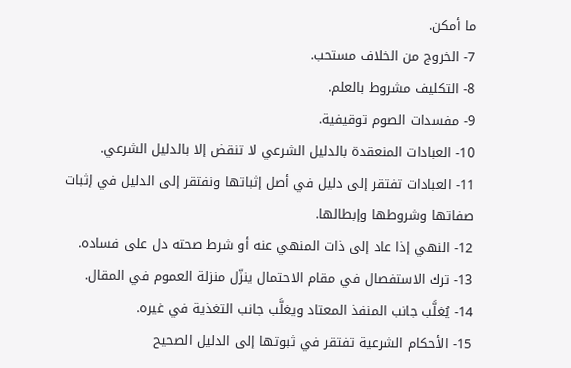ما أمكن.
7- الخروج من الخلاف مستحب.
8- التكليف مشروط بالعلم.
9- مفسدات الصوم توقيفية.
10- العبادات المنعقدة بالدليل الشرعي لا تنقض إلا بالدليل الشرعي.
11- العبادات تفتقر إلى دليل في أصل إثباتها ونفتقر إلى الدليل في إثبات صفاتها وشروطها وإبطالها.
12- النهي إذا عاد إلى ذات المنهي عنه أو شرط صحته دل على فساده.
13- ترك الاستفصال في مقام الاحتمال ينزّل منزلة العموم في المقال.
14- يُغلَّب جانب المنفذ المعتاد ويغلَّب جانب التغذية في غيره.
15- الأحكام الشرعية تفتقر في ثبوتها إلى الدليل الصحيح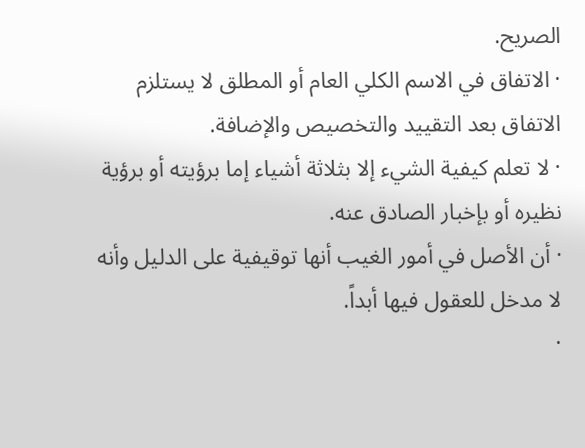الصريح.
· الاتفاق في الاسم الكلي العام أو المطلق لا يستلزم الاتفاق بعد التقييد والتخصيص والإضافة.
· لا تعلم كيفية الشيء إلا بثلاثة أشياء إما برؤيته أو برؤية نظيره أو بإخبار الصادق عنه.
· أن الأصل في أمور الغيب أنها توقيفية على الدليل وأنه لا مدخل للعقول فيها أبداً.
·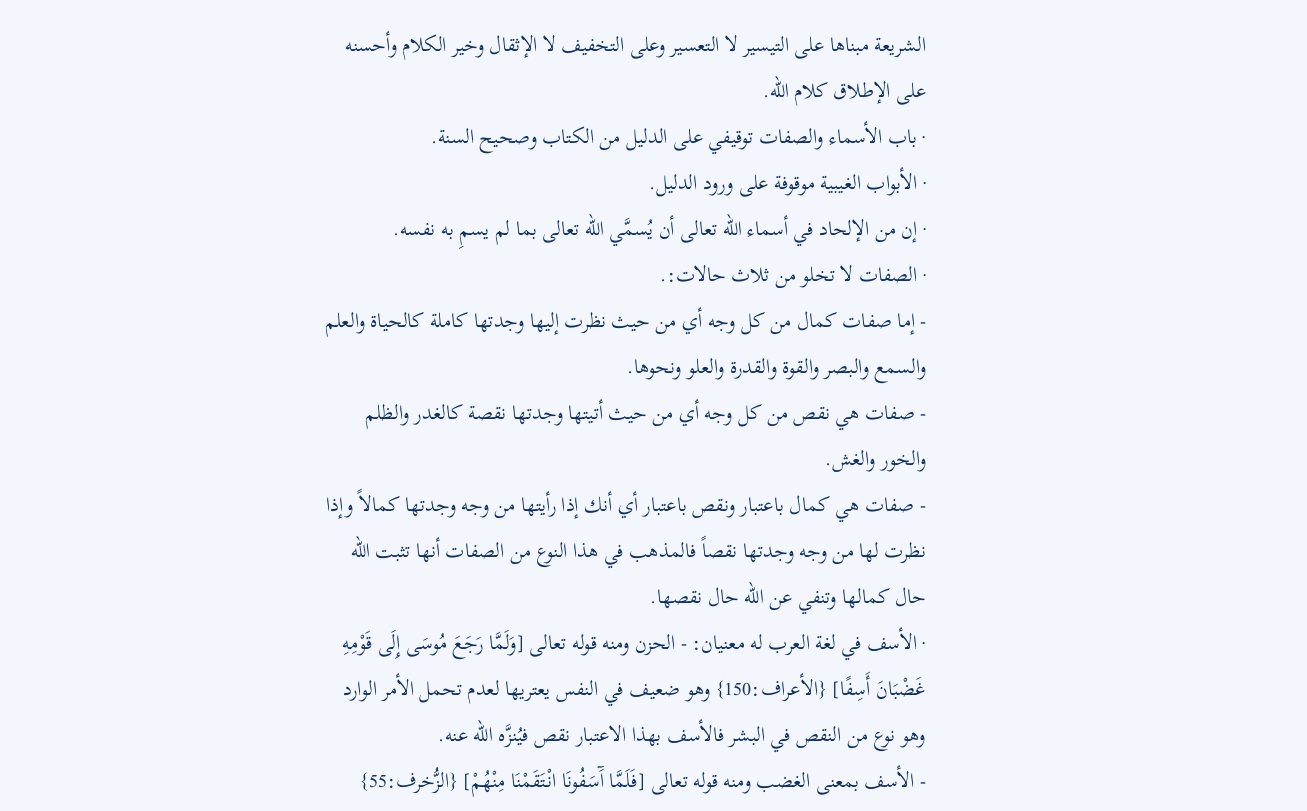الشريعة مبناها على التيسير لا التعسير وعلى التخفيف لا الإثقال وخير الكلام وأحسنه على الإطلاق كلام الله.
· باب الأسماء والصفات توقيفي على الدليل من الكتاب وصحيح السنة.
· الأبواب الغيبية موقوفة على ورود الدليل.
· إن من الإلحاد في أسماء الله تعالى أن يُسمَّي الله تعالى بما لم يسمِ به نفسه.
· الصفات لا تخلو من ثلاث حالات:.
- إما صفات كمال من كل وجه أي من حيث نظرت إليها وجدتها كاملة كالحياة والعلم والسمع والبصر والقوة والقدرة والعلو ونحوها.
- صفات هي نقص من كل وجه أي من حيث أتيتها وجدتها نقصة كالغدر والظلم والخور والغش.
- صفات هي كمال باعتبار ونقص باعتبار أي أنك إذا رأيتها من وجه وجدتها كمالاً وإذا نظرت لها من وجه وجدتها نقصاً فالمذهب في هذا النوع من الصفات أنها تثبت الله حال كمالها وتنفي عن الله حال نقصها.
· الأسف في لغة العرب له معنيان: - الحزن ومنه قوله تعالى [وَلَمَّا رَجَعَ مُوسَى إِلَى قَوْمِهِ غَضْبَانَ أَسِفًا] {الأعراف:150} وهو ضعيف في النفس يعتريها لعدم تحمل الأمر الوارد وهو نوع من النقص في البشر فالأسف بهذا الاعتبار نقص فيُنزَّه الله عنه.
- الأسف بمعنى الغضب ومنه قوله تعالى [فَلَمَّا آَسَفُونَا انْتَقَمْنَا مِنْهُمْ] {الزُّخرف:55}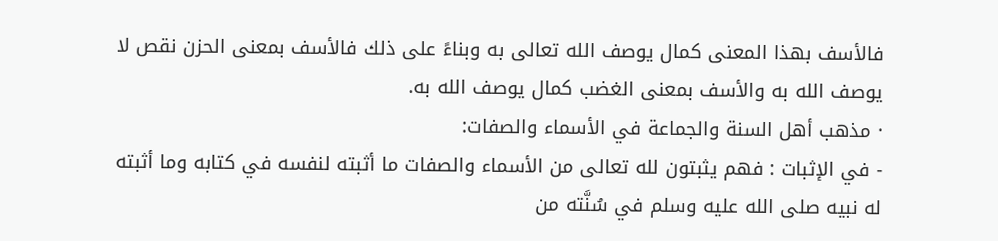فالأسف بهذا المعنى كمال يوصف الله تعالى به وبناءً على ذلك فالأسف بمعنى الحزن نقص لا يوصف الله به والأسف بمعنى الغضب كمال يوصف الله به.
· مذهب أهل السنة والجماعة في الأسماء والصفات:
- في الإثبات : فهم يثبتون لله تعالى من الأسماء والصفات ما أثبته لنفسه في كتابه وما أثبته له نبيه صلى الله عليه وسلم في سُنَّته من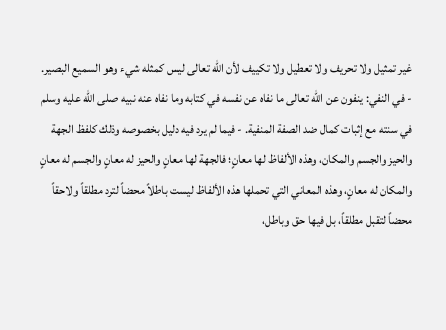غير تمثيل ولا تحريف ولا تعطيل ولا تكييف لأن الله تعالى ليس كمثله شيء وهو السميع البصير.
- في النفي: ينفون عن الله تعالى ما نفاه عن نفسه في كتابه وما نفاه عنه نبيه صلى الله عليه وسلم في سنته مع إثبات كمال ضد الصفة المنفية. - فيما لم يرد فيه دليل بخصوصه وذلك كلفظ الجهة والحيز والجسم والمكان، وهذه الألفاظ لها معانٍ؛ فالجهة لها معانٍ والحيز له معانٍ والجسم له معانٍ والمكان له معانٍ، وهذه المعاني التي تحملها هذه الألفاظ ليست باطلاً محضاً لترد مطلقاً ولاحقاً محضاً لتقبل مطلقاً، بل فيها حق وباطل،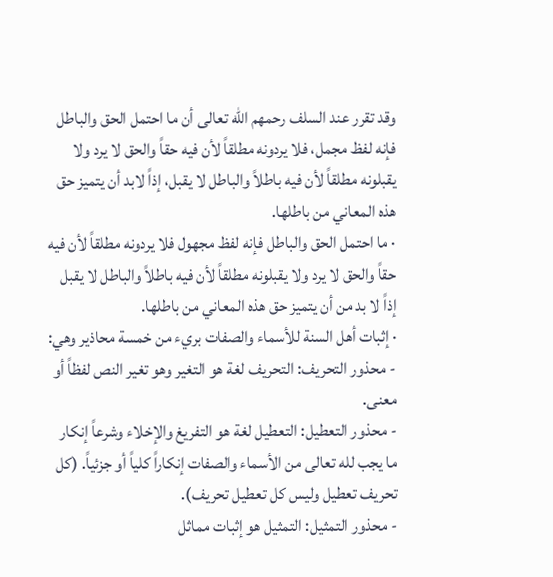وقد تقرر عند السلف رحمهم الله تعالى أن ما احتمل الحق والباطل فإنه لفظ مجمل، فلا يردونه مطلقاً لأن فيه حقاً والحق لا يرد ولا يقبلونه مطلقاً لأن فيه باطلاً والباطل لا يقبل، إذاً لابد أن يتميز حق هذه المعاني من باطلها.
· ما احتمل الحق والباطل فإنه لفظ مجهول فلا يردونه مطلقاً لأن فيه حقاً والحق لا يرد ولا يقبلونه مطلقاً لأن فيه باطلاً والباطل لا يقبل إذاً لا بد من أن يتميز حق هذه المعاني من باطلها.
· إثبات أهل السنة للأسماء والصفات بريء من خمسة محاذير وهي:
- محذور التحريف: التحريف لغة هو التغير وهو تغير النص لفظاً أو معنى.
- محذور التعطيل: التعطيل لغة هو التفريغ والإخلاء وشرعاً إنكار ما يجب لله تعالى من الأسماء والصفات إنكاراً كلياً أو جزئياً. (كل تحريف تعطيل وليس كل تعطيل تحريف).
- محذور التمثيل: التمثيل هو إثبات مماثل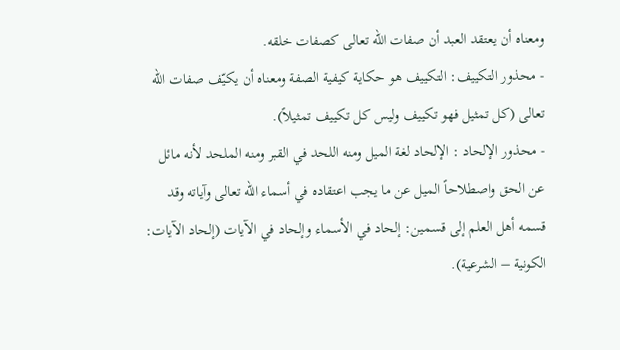ومعناه أن يعتقد العبد أن صفات الله تعالى كصفات خلقه.
- محذور التكييف: التكييف هو حكاية كيفية الصفة ومعناه أن يكيّف صفات الله تعالى (كل تمثيل فهو تكييف وليس كل تكييف تمثيلاً).
- محذور الإلحاد : الإلحاد لغة الميل ومنه اللحد في القبر ومنه الملحد لأنه مائل عن الحق واصطلاحاً الميل عن ما يجب اعتقاده في أسماء الله تعالى وآياته وقد قسمه أهل العلم إلى قسمين: إلحاد في الأسماء وإلحاد في الآيات (إلحاد الآيات: الكونية – الشرعية).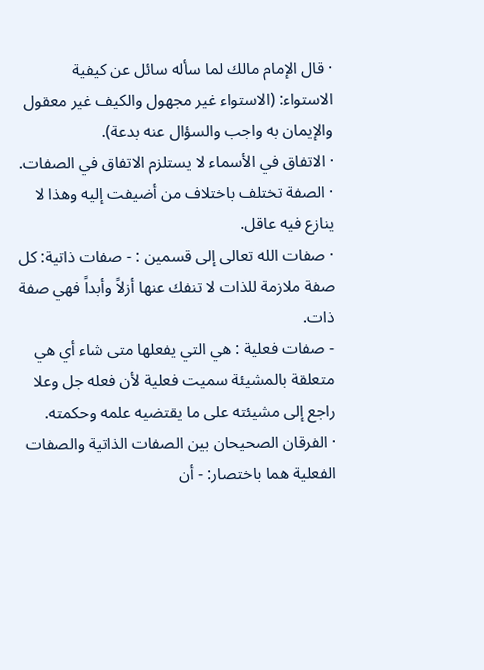· قال الإمام مالك لما سأله سائل عن كيفية الاستواء: (الاستواء غير مجهول والكيف غير معقول والإيمان به واجب والسؤال عنه بدعة).
· الاتفاق في الأسماء لا يستلزم الاتفاق في الصفات.
· الصفة تختلف باختلاف من أضيفت إليه وهذا لا ينازع فيه عاقل.
· صفات الله تعالى إلى قسمين : - صفات ذاتية: كل صفة ملازمة للذات لا تنفك عنها أزلاً وأبداً فهي صفة ذات.
- صفات فعلية : هي التي يفعلها متى شاء أي هي متعلقة بالمشيئة سميت فعلية لأن فعله جل وعلا راجع إلى مشيئته على ما يقتضيه علمه وحكمته.
· الفرقان الصحيحان بين الصفات الذاتية والصفات الفعلية هما باختصار: - أن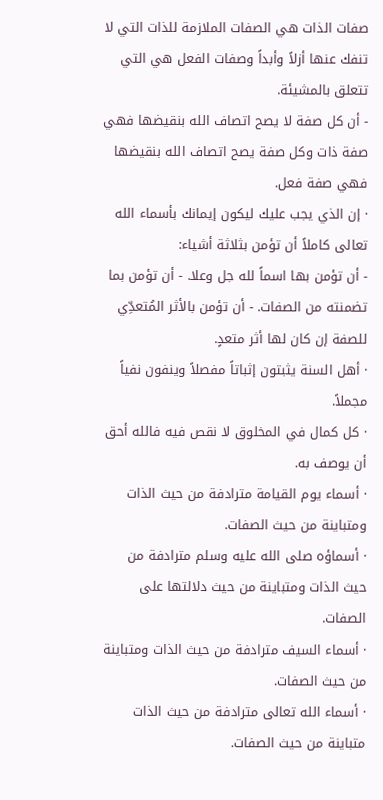صفات الذات هي الصفات الملازمة للذات التي لا تنفك عنها أزلاً وأبداً وصفات الفعل هي التي تتعلق بالمشيئة.
- أن كل صفة لا يصح اتصاف الله بنقيضها فهي صفة ذات وكل صفة يصح اتصاف الله بنقيضها فهي صفة فعل.
· إن الذي يجب عليك ليكون إيمانك بأسماء الله تعالى كاملاً أن تؤمن بثلاثة أشياء:
- أن تؤمن بها اسماً لله جل وعلا. - أن تؤمن بما تضمنته من الصفات. - أن تؤمن بالأثر المُتعدِّي للصفة إن كان لها أثر متعدٍ.
· أهل السنة يثبتون إثباتاً مفصلاً وينفون نفياً مجملاً.
· كل كمال في المخلوق لا نقص فيه فالله أحق أن يوصف به.
· أسماء يوم القيامة مترادفة من حيث الذات ومتباينة من حيث الصفات.
· أسماؤه صلى الله عليه وسلم مترادفة من حيث الذات ومتباينة من حيث دلالتها على الصفات.
· أسماء السيف مترادفة من حيث الذات ومتباينة من حيث الصفات.
· أسماء الله تعالى مترادفة من حيث الذات متباينة من حيث الصفات.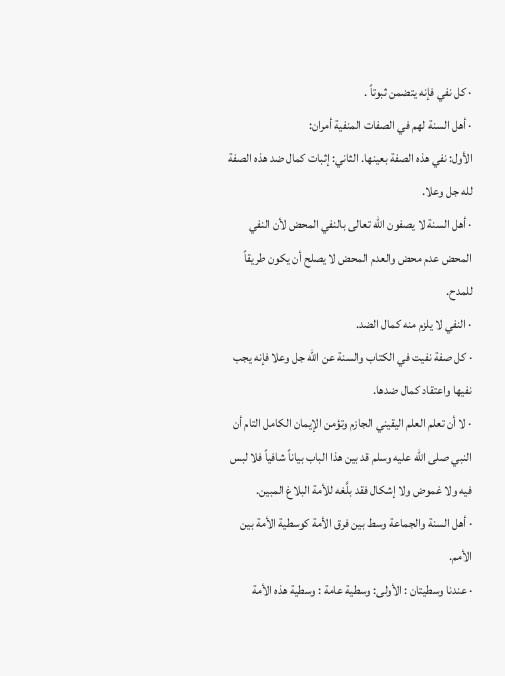· كل نفي فإنه يتضمن ثبوتاً .
· أهل السنة لهم في الصفات المنفية أمران:
الأول: نفي هذه الصفة بعينها. الثاني: إثبات كمال ضد هذه الصفة لله جل وعلا.
· أهل السنة لا يصفون الله تعالى بالنفي المحض لأن النفي المحض عدم محض والعدم المحض لا يصلح أن يكون طريقاً للمدح.
· النفي لا يلزم منه كمال الضد.
· كل صفة نفيت في الكتاب والسنة عن الله جل وعلا فإنه يجب نفيها واعتقاد كمال ضدها.
· لا أن تعلم العلم اليقيني الجازم وتؤمن الإيمان الكامل التام أن النبي صلى الله عليه وسلم قد بين هذا الباب بياناً شافياً فلا لبس فيه ولا غموض ولا إشكال فقد بلَّغه للأمة البلاغ المبين.
· أهل السنة والجماعة وسط بين فرق الأمة كوسطية الأمة بين الأمم.
· عندنا وسطيتان : الأولى: وسطية عامة : وسطية هذه الأمة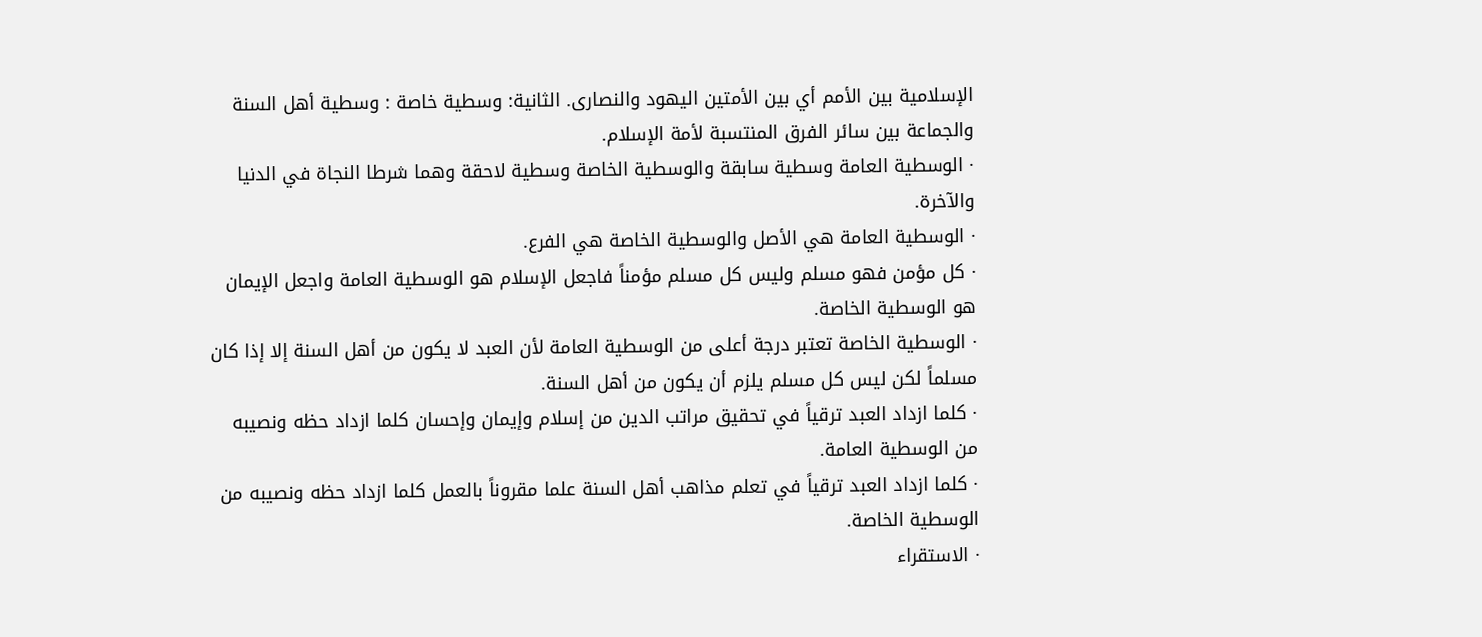الإسلامية بين الأمم أي بين الأمتين اليهود والنصارى. الثانية: وسطية خاصة : وسطية أهل السنة والجماعة بين سائر الفرق المنتسبة لأمة الإسلام.
· الوسطية العامة وسطية سابقة والوسطية الخاصة وسطية لاحقة وهما شرطا النجاة في الدنيا والآخرة.
· الوسطية العامة هي الأصل والوسطية الخاصة هي الفرع.
· كل مؤمن فهو مسلم وليس كل مسلم مؤمناً فاجعل الإسلام هو الوسطية العامة واجعل الإيمان هو الوسطية الخاصة.
· الوسطية الخاصة تعتبر درجة أعلى من الوسطية العامة لأن العبد لا يكون من أهل السنة إلا إذا كان مسلماً لكن ليس كل مسلم يلزم أن يكون من أهل السنة.
· كلما ازداد العبد ترقياً في تحقيق مراتب الدين من إسلام وإيمان وإحسان كلما ازداد حظه ونصيبه من الوسطية العامة.
· كلما ازداد العبد ترقياً في تعلم مذاهب أهل السنة علما مقروناً بالعمل كلما ازداد حظه ونصيبه من الوسطية الخاصة.
· الاستقراء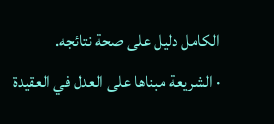الكامل دليل على صحة نتائجه.
· الشريعة مبناها على العدل في العقيدة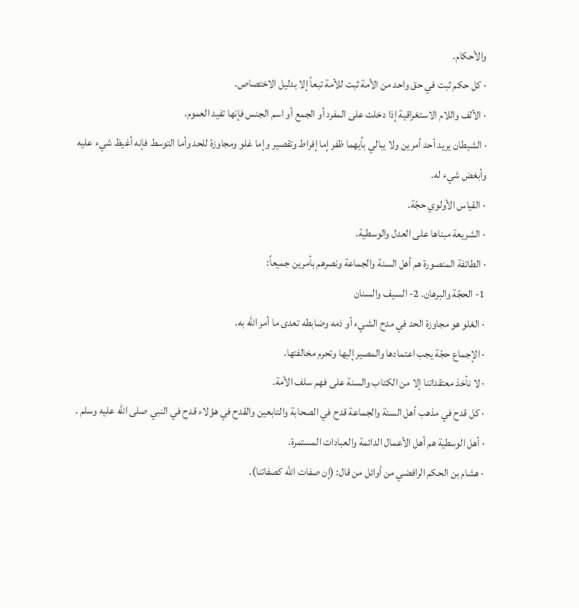والأحكام.
· كل حكم ثبت في حق واحد من الأمة ثبت للأمة تبعاً إلا بدليل الاختصاص.
· الألف واللام الاستغراقية إذا دخلت على المفرد أو الجمع أو اسم الجنس فإنها تفيد العموم.
· الشيطان يريد أحد أمرين ولا يبالي بأيهما ظفر إما إفراط وتقصير وإما غلو ومجاوزة للحد وأما التوسط فإنه أغيظ شيء عليه وأبغض شيء له.
· القياس الأولوي حجّة.
· الشريعة مبناها على العدل والوسطية.
· الطائفة المنصورة هم أهل السنة والجماعة ونصرهم بأمرين جميعاً:
1- الحجّة والبرهان. 2- السيف والسنان
· الغلو هو مجاوزة الحد في مدح الشيء أو ذمه وضابطه تعدى ما أمر الله به.
· الإجماع حجّة يجب اعتمادها والمصير إليها وتحرم مخالفتها.
· لا نأخذ معتقداتنا إلا من الكتاب والسنة على فهم سلف الأمة.
· كل قدح في مذهب أهل السنة والجماعة قدح في الصحابة والتابعين والقدح في هؤلاء قدح في النبي صلى الله عليه وسلم .
· أهل الوسطية هم أهل الأعمال الدائمة والعبادات المستمرة.
· هشام بن الحكم الرافضي من أوائل من قال: (إن صفات الله كصفاتنا).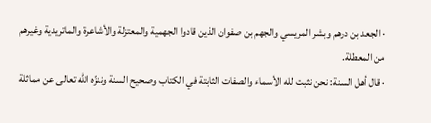· الجعد بن درهم وبشر المريسي والجهم بن صفوان الذين قادوا الجهمية والمعتزلة والأشاعرة والماتريدية وغيرهم من المعطلة.
· قال أهل السنة: نحن نثبت لله الأسماء والصفات الثابتة في الكتاب وصحيح السنة وننزّه الله تعالى عن مماثلة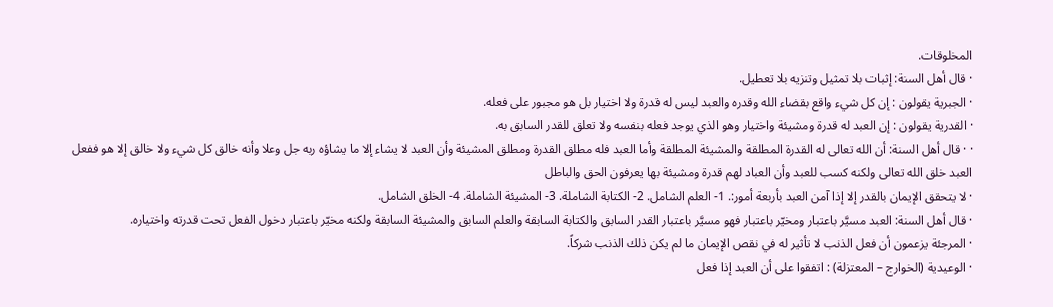المخلوقات.
· قال أهل السنة: إثبات بلا تمثيل وتنزيه بلا تعطيل.
· الجبرية يقولون : إن كل شيء واقع بقضاء الله وقدره والعبد ليس له قدرة ولا اختيار بل هو مجبور على فعله.
· القدرية يقولون : إن العبد له قدرة ومشيئة واختيار وهو الذي يوجد فعله بنفسه ولا تعلق للقدر السابق به.
· · قال أهل السنة: أن الله تعالى له القدرة المطلقة والمشيئة المطلقة وأما العبد فله مطلق القدرة ومطلق المشيئة وأن العبد لا يشاء إلا ما يشاؤه ربه جل وعلا وأنه خالق كل شيء ولا خالق إلا هو ففعل العبد خلق الله تعالى ولكنه كسب للعبد وأن العباد لهم قدرة ومشيئة بها يعرفون الحق والباطل
· لا يتحقق الإيمان بالقدر إلا إذا آمن العبد بأربعة أمور:. 1- العلم الشامل. 2- الكتابة الشاملة. 3- المشيئة الشاملة. 4- الخلق الشامل.
· قال أهل السنة: العبد مسيَّر باعتبار ومخيّر باعتبار فهو مسيَّر باعتبار القدر السابق والكتابة السابقة والعلم السابق والمشيئة السابقة ولكنه مخيّر باعتبار دخول الفعل تحت قدرته واختياره.
· المرجئة يزعمون أن فعل الذنب لا تأثير له في نقص الإيمان ما لم يكن ذلك الذنب شركاً.
· الوعيدية (الخوارج – المعتزلة) : اتفقوا على أن العبد إذا فعل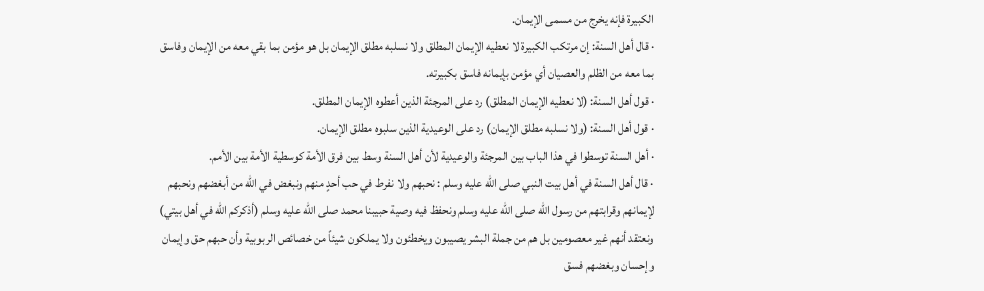الكبيرة فإنه يخرج من مسمى الإيمان.
· قال أهل السنة: إن مرتكب الكبيرة لا نعطيه الإيمان المطلق ولا نسلبه مطلق الإيمان بل هو مؤمن بما بقي معه من الإيمان وفاسق بما معه من الظلم والعصيان أي مؤمن بإيمانه فاسق بكبيرته.
· قول أهل السنة: (لا نعطيه الإيمان المطلق) رد على المرجئة الذين أعطوه الإيمان المطلق.
· قول أهل السنة: (ولا نسلبه مطلق الإيمان) رد على الوعيدية الذين سلبوه مطلق الإيمان.
· أهل السنة توسطوا في هذا الباب بين المرجئة والوعيدية لأن أهل السنة وسط بين فرق الأمة كوسطية الأمة بين الأمم.
· قال أهل السنة في أهل بيت النبي صلى الله عليه وسلم : نحبهم ولا نفرط في حب أحدٍ منهم ونبغض في الله من أبغضهم ونحبهم لإيمانهم وقرابتهم من رسول الله صلى الله عليه وسلم ونحفظ فيه وصية حبيبنا محمد صلى الله عليه وسلم (أذكركم الله في أهل بيتي) ونعتقد أنهم غير معصومين بل هم من جملة البشر يصيبون ويخطئون ولا يملكون شيئاً من خصائص الربوبية وأن حبهم حق وإيمان وإحسان وبغضهم فسق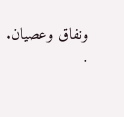ونفاق وعصيان.
·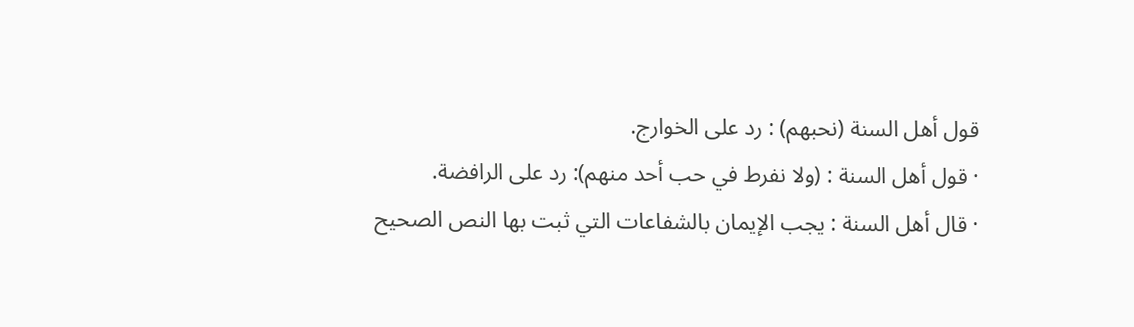قول أهل السنة (نحبهم) : رد على الخوارج.
· قول أهل السنة : (ولا نفرط في حب أحد منهم): رد على الرافضة.
· قال أهل السنة : يجب الإيمان بالشفاعات التي ثبت بها النص الصحيح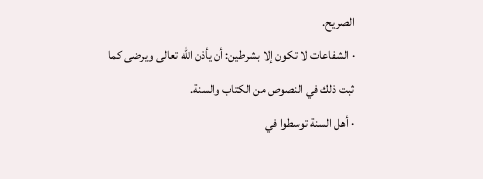الصريح.
· الشفاعات لا تكون إلا بشرطين: أن يأذن الله تعالى ويرضى كما ثبت ذلك في النصوص من الكتاب والسنة.
· أهل السنة توسطوا في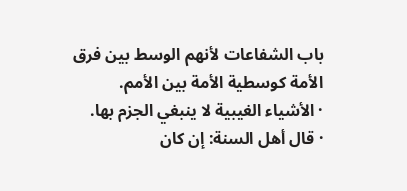باب الشفاعات لأنهم الوسط بين فرق الأمة كوسطية الأمة بين الأمم.
· الأشياء الغيبية لا ينبغي الجزم بها.
· قال أهل السنة: إن كان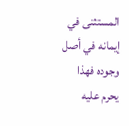المستثنى في إيمانه في أصل وجوده فهذا يحرم عليه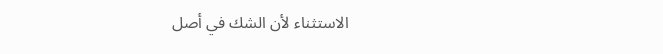الاستثناء لأن الشك في أصل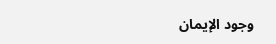وجود الإيمان